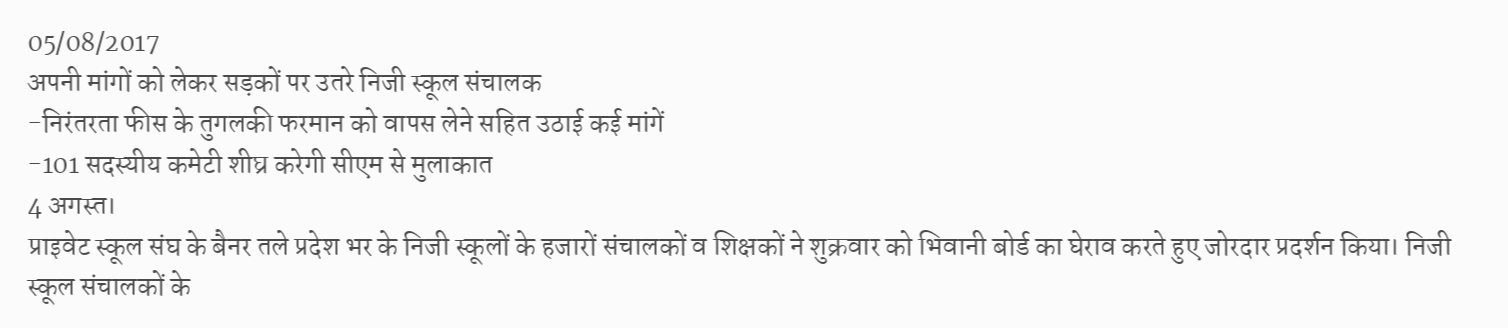05/08/2017
अपनी मांगों को लेकर सड़कों पर उतरे निजी स्कूल संचालक
-निरंतरता फीस के तुगलकी फरमान को वापस लेने सहित उठाई कई मांगें
-101 सदस्यीय कमेटी शीघ्र करेगी सीएम से मुलाकात
4 अगस्त।
प्राइवेट स्कूल संघ के बैनर तले प्रदेश भर के निजी स्कूलों के हजारों संचालकों व शिक्षकों ने शुक्रवार को भिवानी बोर्ड का घेराव करते हुए जोरदार प्रदर्शन किया। निजी स्कूल संचालकों के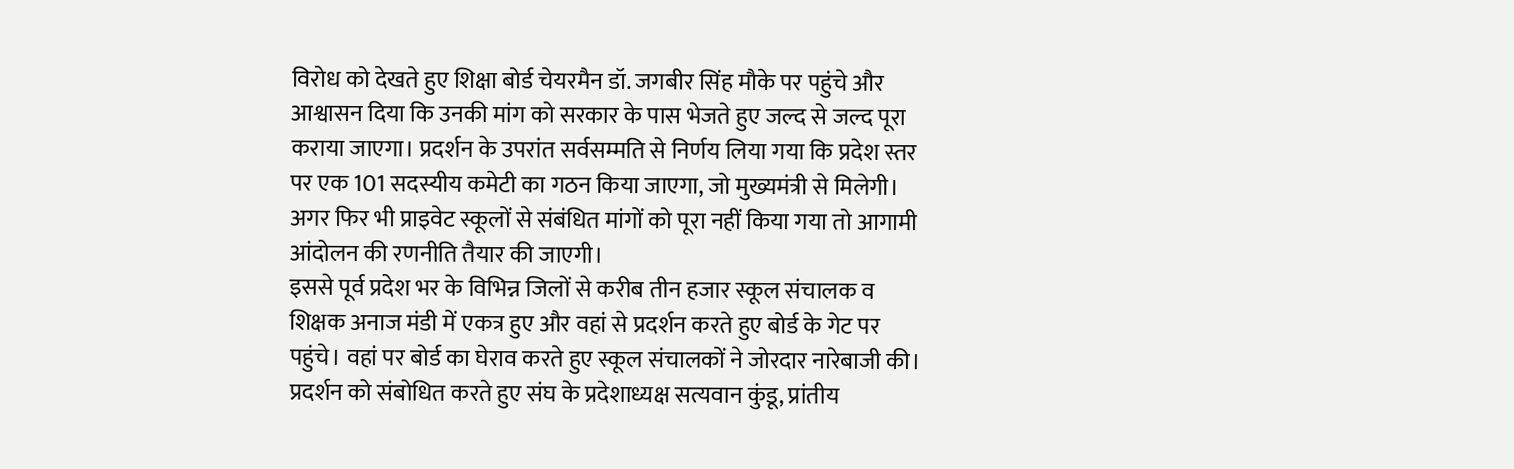विरोध को देखते हुए शिक्षा बोर्ड चेयरमैन डॉ. जगबीर सिंह मौके पर पहुंचे और आश्वासन दिया कि उनकी मांग को सरकार के पास भेजते हुए जल्द से जल्द पूरा कराया जाएगा। प्रदर्शन के उपरांत सर्वसम्मति से निर्णय लिया गया कि प्रदेश स्तर पर एक 101 सदस्यीय कमेटी का गठन किया जाएगा, जो मुख्यमंत्री से मिलेगी। अगर फिर भी प्राइवेट स्कूलों से संबंधित मांगों को पूरा नहीं किया गया तो आगामी आंदोलन की रणनीति तैयार की जाएगी।
इससे पूर्व प्रदेश भर के विभिन्न जिलों से करीब तीन हजार स्कूल संचालक व शिक्षक अनाज मंडी में एकत्र हुए और वहां से प्रदर्शन करते हुए बोर्ड के गेट पर पहुंचे। वहां पर बोर्ड का घेराव करते हुए स्कूल संचालकों ने जोरदार नारेबाजी की। प्रदर्शन को संबोधित करते हुए संघ के प्रदेशाध्यक्ष सत्यवान कुंडू, प्रांतीय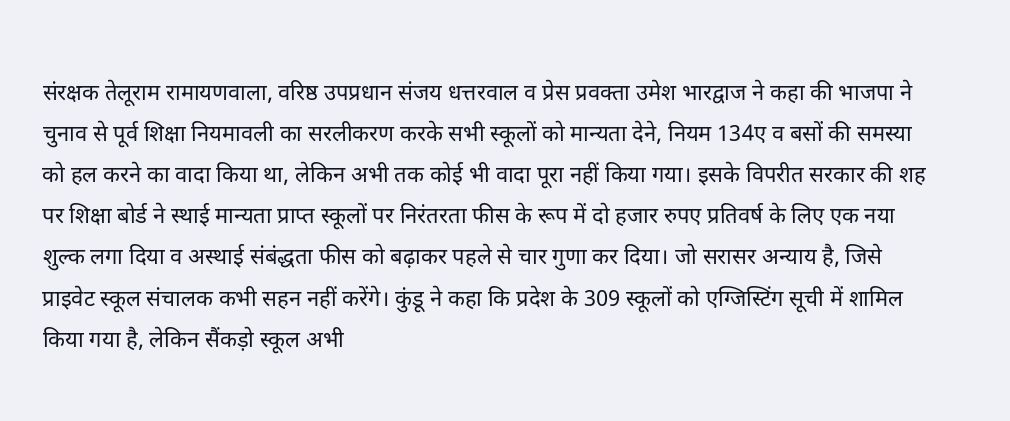संरक्षक तेलूराम रामायणवाला, वरिष्ठ उपप्रधान संजय धत्तरवाल व प्रेस प्रवक्ता उमेश भारद्वाज ने कहा की भाजपा ने चुनाव से पूर्व शिक्षा नियमावली का सरलीकरण करके सभी स्कूलों को मान्यता देने, नियम 134ए व बसों की समस्या को हल करने का वादा किया था, लेकिन अभी तक कोई भी वादा पूरा नहीं किया गया। इसके विपरीत सरकार की शह पर शिक्षा बोर्ड ने स्थाई मान्यता प्राप्त स्कूलों पर निरंतरता फीस के रूप में दो हजार रुपए प्रतिवर्ष के लिए एक नया शुल्क लगा दिया व अस्थाई संबंद्धता फीस को बढ़ाकर पहले से चार गुणा कर दिया। जो सरासर अन्याय है, जिसे प्राइवेट स्कूल संचालक कभी सहन नहीं करेंगे। कुंडू ने कहा कि प्रदेश के 309 स्कूलों को एग्जिस्टिंग सूची में शामिल किया गया है, लेकिन सैंकड़ो स्कूल अभी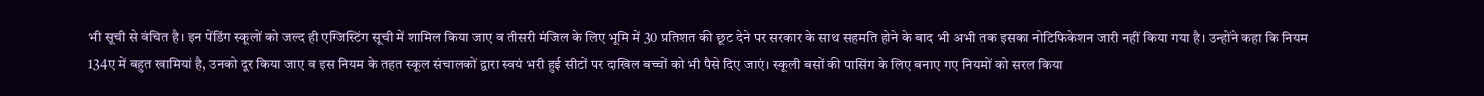भी सूची से वंचित है। इन पेंडिंग स्कूलों को जल्द ही एग्जिस्टिंग सूची में शामिल किया जाए व तीसरी मंजिल के लिए भूमि में 30 प्रतिशत की छूट देने पर सरकार के साथ सहमति होने के बाद भी अभी तक इसका नोटिफिकेशन जारी नहीं किया गया है। उन्होंने कहा कि नियम 134ए में बहुत खामियां है, उनको दूर किया जाए व इस नियम के तहत स्कूल संचालकों द्वारा स्वयं भरी हुई सीटों पर दाखिल बच्चों को भी पैसे दिए जाएं। स्कूली बसों की पासिंग के लिए बनाए गए नियमों को सरल किया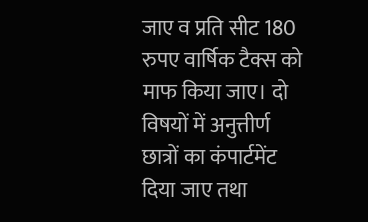जाए व प्रति सीट 180 रुपए वार्षिक टैक्स को माफ किया जाए। दो विषयों में अनुत्तीर्ण छात्रों का कंपार्टमेंट दिया जाए तथा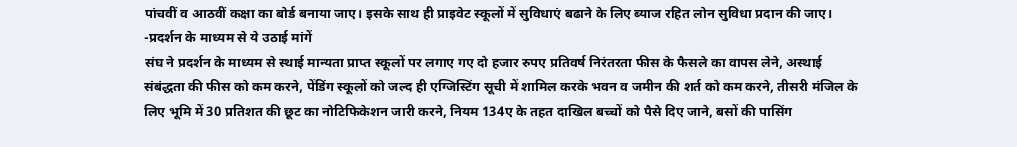पांचवीं व आठवीं कक्षा का बोर्ड बनाया जाए। इसके साथ ही प्राइवेट स्कूलों में सुविधाएं बढाने के लिए ब्याज रहित लोन सुविधा प्रदान की जाए।
-प्रदर्शन के माध्यम से ये उठाई मांगें
संघ ने प्रदर्शन के माध्यम से स्थाई मान्यता प्राप्त स्कूलों पर लगाए गए दो हजार रुपए प्रतिवर्ष निरंतरता फीस के फैसले का वापस लेने, अस्थाई संबंद्धता की फीस को कम करने, पेंडिंग स्कूलों को जल्द ही एग्जिस्टिंग सूची में शामिल करके भवन व जमीन की शर्त को कम करने, तीसरी मंजिल के लिए भूमि में 30 प्रतिशत की छूट का नोटिफिकेशन जारी करने, नियम 134ए के तहत दाखिल बच्चों को पैसे दिए जाने, बसों की पासिंग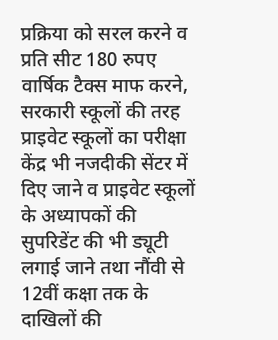प्रक्रिया को सरल करने व प्रति सीट 180 रुपए वार्षिक टैक्स माफ करने, सरकारी स्कूलों की तरह प्राइवेट स्कूलों का परीक्षा केंद्र भी नजदीकी सेंटर में दिए जाने व प्राइवेट स्कूलों के अध्यापकों की सुपरिडेंट की भी ड्यूटी लगाई जाने तथा नौंवी से 12वीं कक्षा तक के दाखिलों की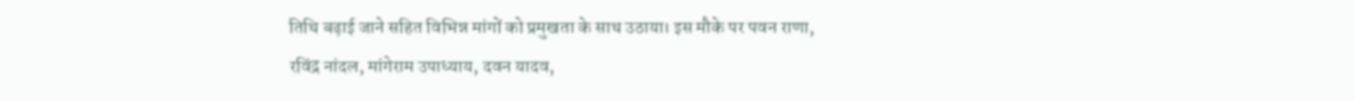तिथि बढ़ाई जाने सहित विभिन्न मांगों को प्रमुखता के साथ उठाया। इस मौके पर पवन राणा, रविंद्र नांदल, मांगेराम उपाध्याय, दवन यादव,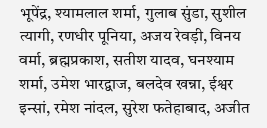भूपेंद्र, श्यामलाल शर्मा, गुलाब सुंडा, सुशील त्यागी, रणधीर पूनिया, अजय रेवड़ी, विनय वर्मा, ब्रह्मप्रकाश, सतीश यादव, घनश्याम शर्मा, उमेश भारद्वाज, बलदेव खन्ना, ईश्वर इन्सां, रमेश नांदल, सुरेश फतेहाबाद, अजीत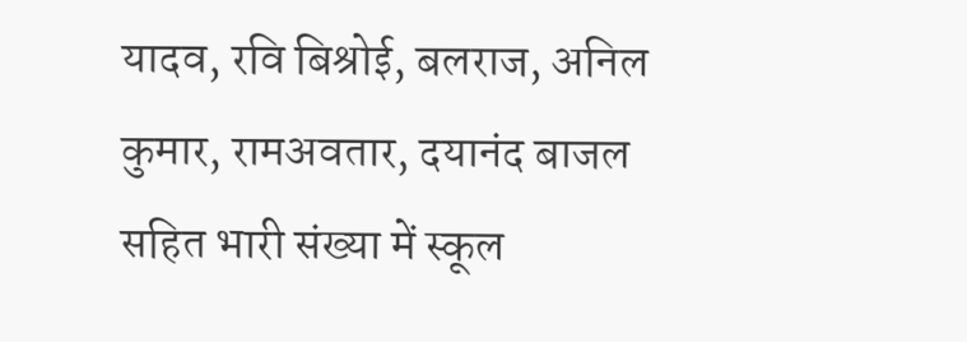यादव, रवि बिश्रोई, बलराज, अनिल कुमार, रामअवतार, दयानंद बाजल सहित भारी संख्या में स्कूल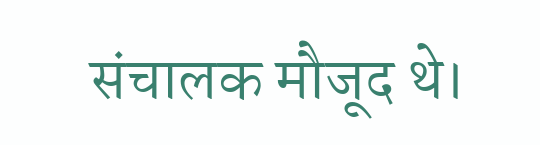संचालक मौजूद थे।